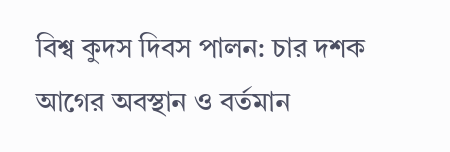বিশ্ব কুদস দিবস পালন: চার দশক আগের অবস্থান ও বর্তমান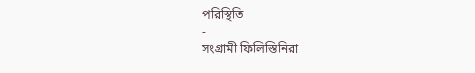পরিস্থিতি
-
সংগ্রামী ফিলিস্তিনিরা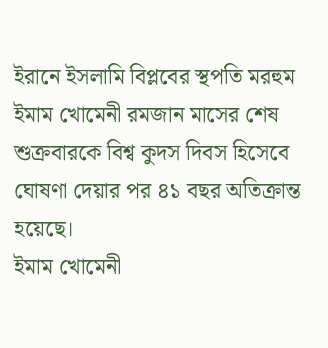ইরানে ইসলামি বিপ্লবের স্থপতি মরহুম ইমাম খোমেনী রমজান মাসের শেষ শুক্রবারকে বিশ্ব কুদস দিবস হিসেবে ঘোষণা দেয়ার পর ৪১ বছর অতিক্রান্ত হয়েছে।
ইমাম খোমেনী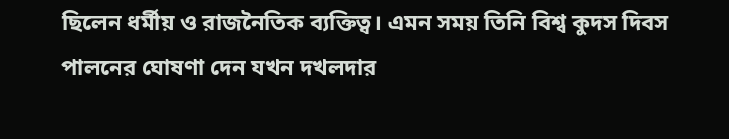ছিলেন ধর্মীয় ও রাজনৈতিক ব্যক্তিত্ব। এমন সময় তিনি বিশ্ব কুদস দিবস পালনের ঘোষণা দেন যখন দখলদার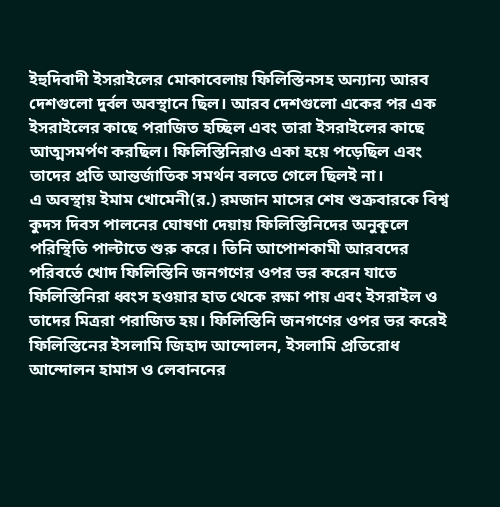ইহুদিবাদী ইসরাইলের মোকাবেলায় ফিলিস্তিনসহ অন্যান্য আরব দেশগুলো দুর্বল অবস্থানে ছিল। আরব দেশগুলো একের পর এক ইসরাইলের কাছে পরাজিত হচ্ছিল এবং তারা ইসরাইলের কাছে আত্মসমর্পণ করছিল। ফিলিস্তিনিরাও একা হয়ে পড়েছিল এবং তাদের প্রতি আন্তর্জাতিক সমর্থন বলতে গেলে ছিলই না।
এ অবস্থায় ইমাম খোমেনী(র.) রমজান মাসের শেষ শুক্রবারকে বিশ্ব কুদস দিবস পালনের ঘোষণা দেয়ায় ফিলিস্তিনিদের অনুকূলে পরিস্থিতি পাল্টাতে শুরু করে। তিনি আপোশকামী আরবদের পরিবর্তে খোদ ফিলিস্তিনি জনগণের ওপর ভর করেন যাতে ফিলিস্তিনিরা ধ্বংস হওয়ার হাত থেকে রক্ষা পায় এবং ইসরাইল ও তাদের মিত্ররা পরাজিত হয়। ফিলিস্তিনি জনগণের ওপর ভর করেই ফিলিস্তিনের ইসলামি জিহাদ আন্দোলন, ইসলামি প্রতিরোধ আন্দোলন হামাস ও লেবাননের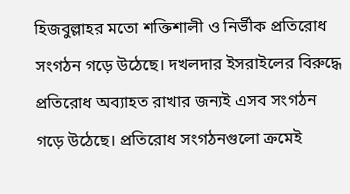হিজবুল্লাহর মতো শক্তিশালী ও নির্ভীক প্রতিরোধ সংগঠন গড়ে উঠেছে। দখলদার ইসরাইলের বিরুদ্ধে প্রতিরোধ অব্যাহত রাখার জন্যই এসব সংগঠন গড়ে উঠেছে। প্রতিরোধ সংগঠনগুলো ক্রমেই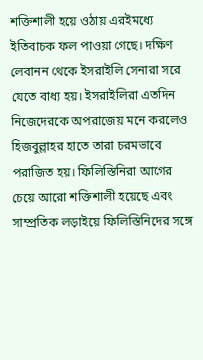শক্তিশালী হয়ে ওঠায় এরইমধ্যে ইতিবাচক ফল পাওয়া গেছে। দক্ষিণ লেবানন থেকে ইসরাইলি সেনারা সরে যেতে বাধ্য হয়। ইসরাইলিরা এতদিন নিজেদেরকে অপরাজেয় মনে করলেও হিজবুল্লাহর হাতে তারা চরমভাবে পরাজিত হয়। ফিলিস্তিনিরা আগের চেয়ে আরো শক্তিশালী হয়েছে এবং সাম্প্রতিক লড়াইয়ে ফিলিস্তিনিদের সঙ্গে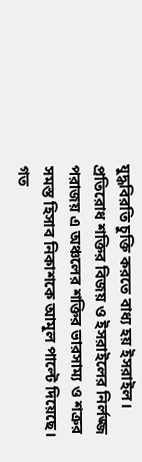যুদ্ধবিরতি চুক্তি করতে বাধ্য হয় ইসরাইল। প্রতিরোধ শক্তির বিজয় ও ইসরাইলের নির্লজ্জ পরাজয় এ অঞ্চলের শক্তির ভারসাম্য ও শত্রুর সমস্ত হিসাব নিকাশকে আমূল পাল্টে দিয়েছে। গত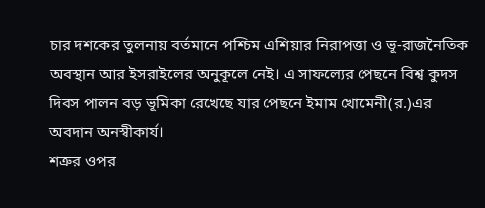চার দশকের তুলনায় বর্তমানে পশ্চিম এশিয়ার নিরাপত্তা ও ভূ-রাজনৈতিক অবস্থান আর ইসরাইলের অনুকূলে নেই। এ সাফল্যের পেছনে বিশ্ব কুদস দিবস পালন বড় ভূমিকা রেখেছে যার পেছনে ইমাম খোমেনী(র.)এর অবদান অনস্বীকার্য।
শত্রুর ওপর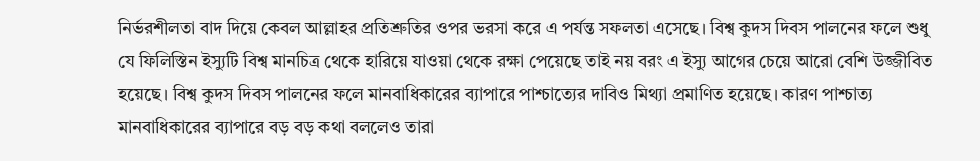নির্ভরশীলতা বাদ দিয়ে কেবল আল্লাহর প্রতিশ্রুতির ওপর ভরসা করে এ পর্যন্ত সফলতা এসেছে। বিশ্ব কুদস দিবস পালনের ফলে শুধু যে ফিলিস্তিন ইস্যুটি বিশ্ব মানচিত্র থেকে হারিয়ে যাওয়া থেকে রক্ষা পেয়েছে তাই নয় বরং এ ইস্যু আগের চেয়ে আরো বেশি উজ্জীবিত হয়েছে। বিশ্ব কুদস দিবস পালনের ফলে মানবাধিকারের ব্যাপারে পাশ্চাত্যের দাবিও মিথ্যা প্রমাণিত হয়েছে। কারণ পাশ্চাত্য মানবাধিকারের ব্যাপারে বড় বড় কথা বললেও তারা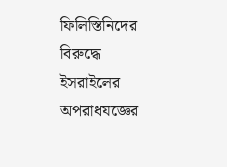ফিলিস্তিনিদের বিরুদ্ধে ইসরাইলের অপরাধযজ্ঞের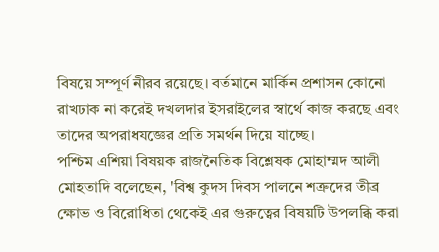বিষয়ে সম্পূর্ণ নীরব রয়েছে। বর্তমানে মার্কিন প্রশাসন কোনো রাখঢাক না করেই দখলদার ইসরাইলের স্বার্থে কাজ করছে এবং তাদের অপরাধযজ্ঞের প্রতি সমর্থন দিয়ে যাচ্ছে।
পশ্চিম এশিয়া বিষয়ক রাজনৈতিক বিশ্লেষক মোহাম্মদ আলী মোহতাদি বলেছেন, 'বিশ্ব কুদস দিবস পালনে শত্রুদের তীব্র ক্ষোভ ও বিরোধিতা থেকেই এর গুরুত্বের বিষয়টি উপলব্ধি করা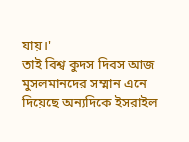যায়।'
তাই বিশ্ব কুদস দিবস আজ মুসলমানদের সম্মান এনে দিয়েছে অন্যদিকে ইসরাইল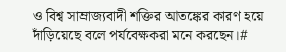ও বিশ্ব সাম্রাজ্যবাদী শক্তির আতঙ্কের কারণ হয়ে দাঁড়িয়েছে বলে পর্যবেক্ষকরা মনে করছেন।#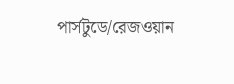পার্সটুডে/রেজওয়ান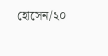হোসেন/২০